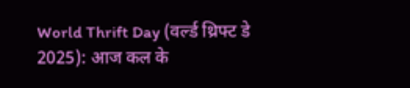World Thrift Day (वर्ल्ड थ्रिफ्ट डे 2025): आज कल के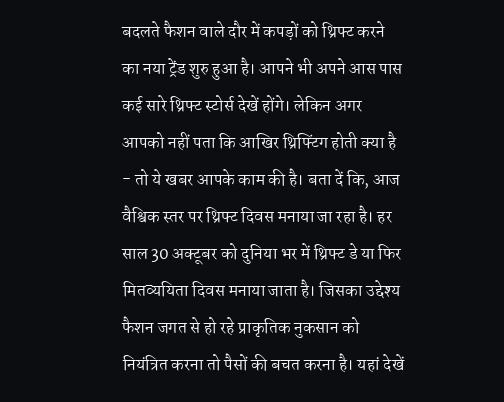बदलते फैशन वाले दौर में कपड़ों को थ्रिफ्ट करने का नया ट्रेंड शुरु हुआ है। आपने भी अपने आस पास कई सारे थ्रिफ्ट स्टोर्स देखें होंगे। लेकिन अगर आपको नहीं पता कि आखिर थ्रिफ्टिंग होती क्या है - तो ये खबर आपके काम की है। बता दें कि, आज वैश्विक स्तर पर थ्रिफ्ट दिवस मनाया जा रहा है। हर साल 30 अक्टूबर को दुनिया भर में थ्रिफ्ट डे या फिर मितव्ययिता दिवस मनाया जाता है। जिसका उद्देश्य फैशन जगत से हो रहे प्राकृतिक नुकसान को नियंत्रित करना तो पैसों की बचत करना है। यहां देखें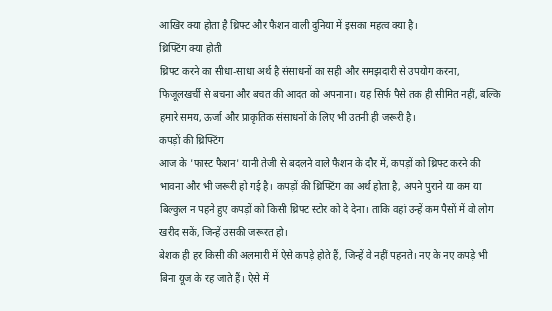आखिर क्या होता है थ्रिफ्ट और फैशन वाली दुनिया में इसका महत्व क्या है।
थ्रिफ्टिंग क्या होती
थ्रिफ्ट करने का सीधा-साधा अर्थ है संसाधनों का सही और समझदारी से उपयोग करना, फिजूलखर्ची से बचना और बचत की आदत को अपनाना। यह सिर्फ पैसे तक ही सीमित नहीं, बल्कि हमारे समय, ऊर्जा और प्राकृतिक संसाधनों के लिए भी उतनी ही जरूरी है।
कपड़ों की थ्रिफ्टिंग
आज के 'फास्ट फैशन' यानी तेजी से बदलने वाले फैशन के दौर में, कपड़ों को थ्रिफ्ट करने की भावना और भी जरूरी हो गई है। कपड़ों की थ्रिफ्टिंग का अर्थ होता है, अपने पुराने या कम या बिल्कुल न पहने हुए कपड़ों को किसी थ्रिफ्ट स्टोर को दे देना। ताकि वहां उन्हें कम पैसों में वो लोग खरीद सकें, जिन्हें उसकी जरूरत हो।
बेशक ही हर किसी की अलमारी में ऐसे कपड़े होते हैं, जिन्हें वे नहीं पहनते। नए के नए कपड़े भी बिना यूज के रह जाते हैं। ऐसे में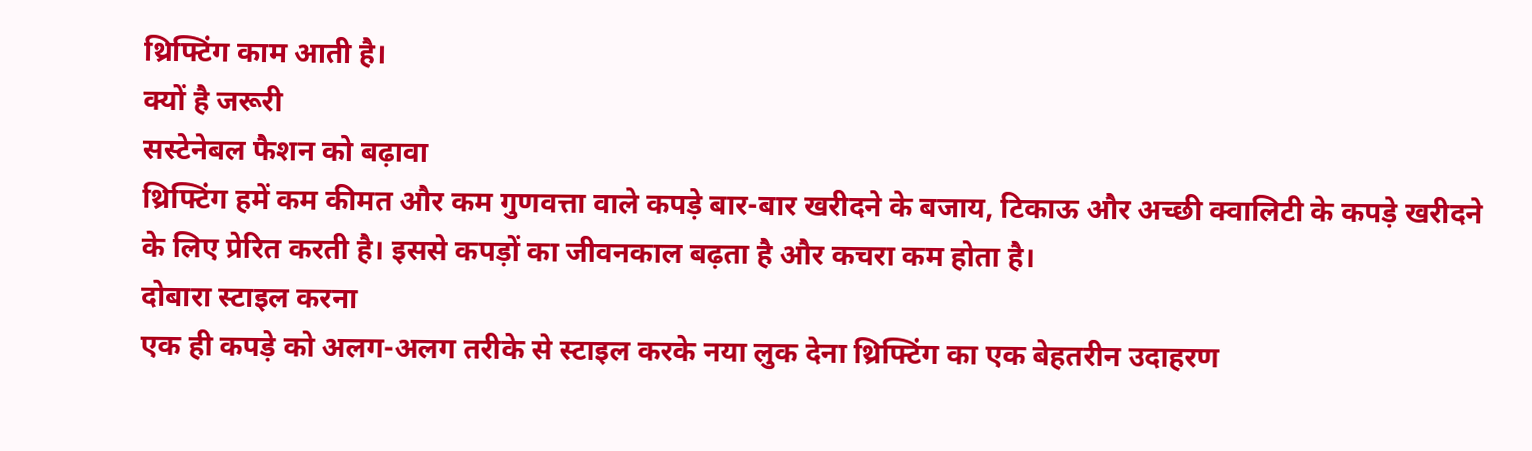थ्रिफ्टिंग काम आती है।
क्यों है जरूरी
सस्टेनेबल फैशन को बढ़ावा
थ्रिफ्टिंग हमें कम कीमत और कम गुणवत्ता वाले कपड़े बार-बार खरीदने के बजाय, टिकाऊ और अच्छी क्वालिटी के कपड़े खरीदने के लिए प्रेरित करती है। इससे कपड़ों का जीवनकाल बढ़ता है और कचरा कम होता है।
दोबारा स्टाइल करना
एक ही कपड़े को अलग-अलग तरीके से स्टाइल करके नया लुक देना थ्रिफ्टिंग का एक बेहतरीन उदाहरण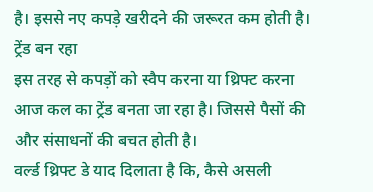है। इससे नए कपड़े खरीदने की जरूरत कम होती है।
ट्रेंड बन रहा
इस तरह से कपड़ों को स्वैप करना या थ्रिफ्ट करना आज कल का ट्रेंड बनता जा रहा है। जिससे पैसों की और संसाधनों की बचत होती है।
वर्ल्ड थ्रिफ्ट डे याद दिलाता है कि, कैसे असली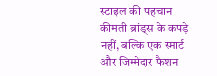स्टाइल की पहचान कीमती ब्रांड्स के कपड़े नहीं, बल्कि एक स्मार्ट और जिम्मेदार फैशन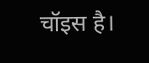चॉइस है।